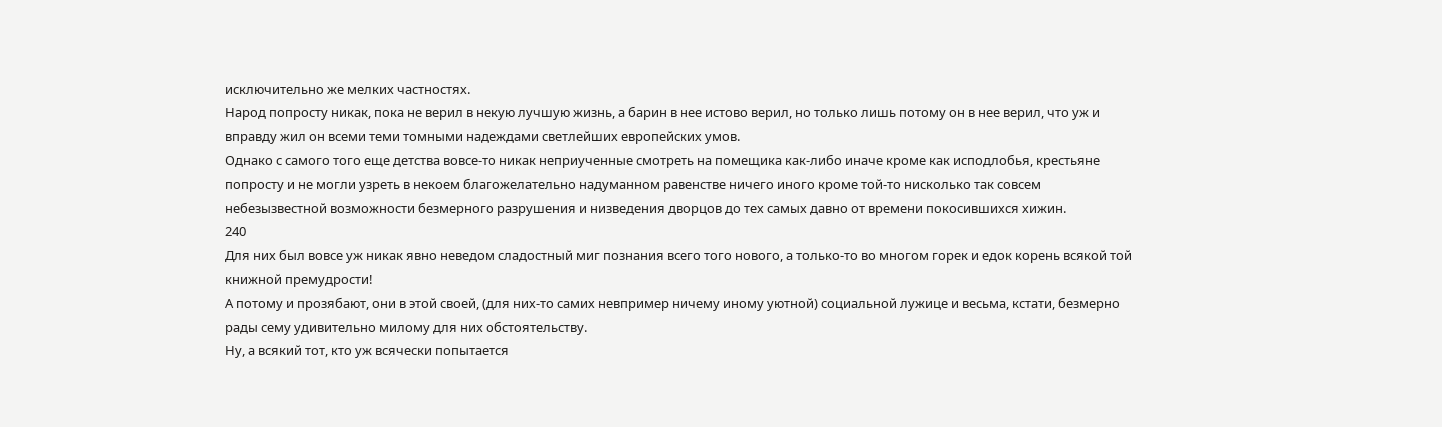исключительно же мелких частностях.
Народ попросту никак, пока не верил в некую лучшую жизнь, а барин в нее истово верил, но только лишь потому он в нее верил, что уж и вправду жил он всеми теми томными надеждами светлейших европейских умов.
Однако с самого того еще детства вовсе-то никак неприученные смотреть на помещика как-либо иначе кроме как исподлобья, крестьяне попросту и не могли узреть в некоем благожелательно надуманном равенстве ничего иного кроме той-то нисколько так совсем небезызвестной возможности безмерного разрушения и низведения дворцов до тех самых давно от времени покосившихся хижин.
240
Для них был вовсе уж никак явно неведом сладостный миг познания всего того нового, а только-то во многом горек и едок корень всякой той книжной премудрости!
А потому и прозябают, они в этой своей, (для них-то самих невпример ничему иному уютной) социальной лужице и весьма, кстати, безмерно рады сему удивительно милому для них обстоятельству.
Ну, а всякий тот, кто уж всячески попытается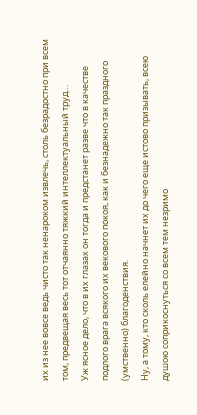их из нее вовсе ведь чисто так ненароком извлечь, столь безрадостно при всем том, предвещая весь тот отчаянно тяжкий интеллектуальный труд…
Уж ясное дело, что в их глазах он тогда и предстанет разве что в качестве подлого врага всякого их векового покоя, как и безнадежно так праздного (умственно) благоденствия.
Ну, а тому, кто сколь елейно начнет их до чего еще истово призывать, всею душою соприкоснуться со всем тем незримо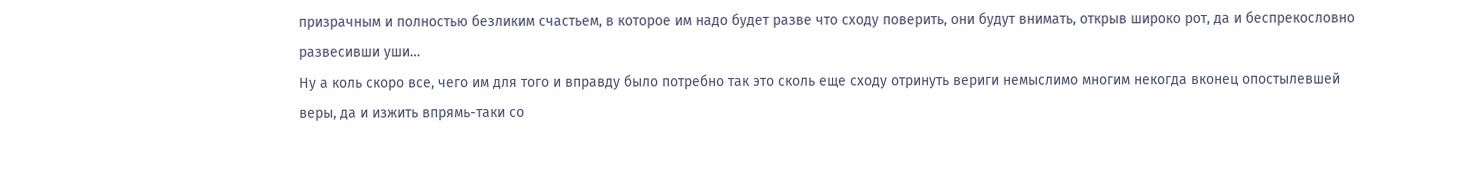призрачным и полностью безликим счастьем, в которое им надо будет разве что сходу поверить, они будут внимать, открыв широко рот, да и беспрекословно развесивши уши…
Ну а коль скоро все, чего им для того и вправду было потребно так это сколь еще сходу отринуть вериги немыслимо многим некогда вконец опостылевшей веры, да и изжить впрямь-таки со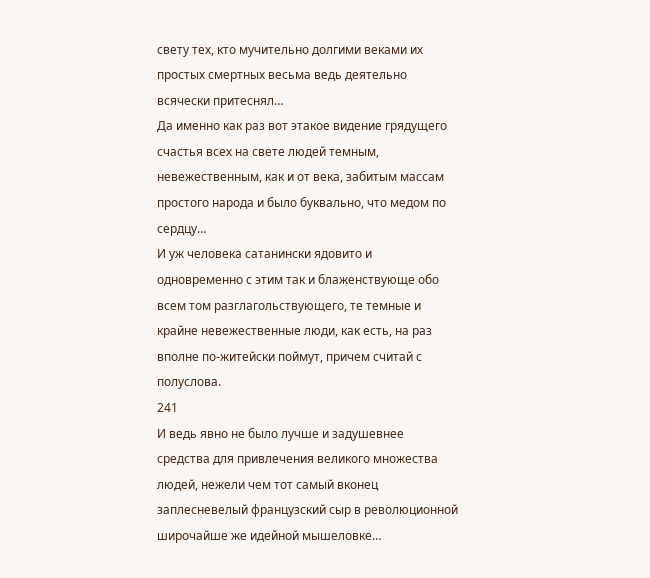свету тех, кто мучительно долгими веками их простых смертных весьма ведь деятельно всячески притеснял…
Да именно как раз вот этакое видение грядущего счастья всех на свете людей темным, невежественным, как и от века, забитым массам простого народа и было буквально, что медом по сердцу…
И уж человека сатанински ядовито и одновременно с этим так и блаженствующе обо всем том разглагольствующего, те темные и крайне невежественные люди, как есть, на раз вполне по-житейски поймут, причем считай с полуслова.
241
И ведь явно не было лучше и задушевнее средства для привлечения великого множества людей, нежели чем тот самый вконец заплесневелый французский сыр в революционной широчайше же идейной мышеловке…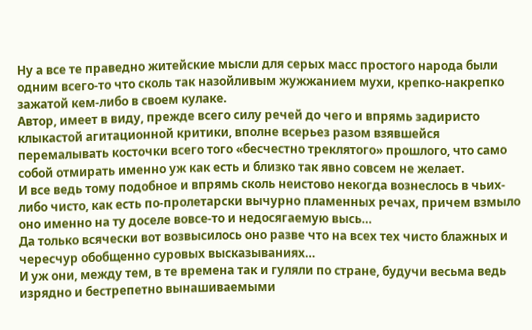Ну а все те праведно житейские мысли для серых масс простого народа были одним всего-то что сколь так назойливым жужжанием мухи, крепко-накрепко зажатой кем-либо в своем кулаке.
Автор, имеет в виду, прежде всего силу речей до чего и впрямь задиристо клыкастой агитационной критики, вполне всерьез разом взявшейся перемалывать косточки всего того «бесчестно треклятого» прошлого, что само собой отмирать именно уж как есть и близко так явно совсем не желает.
И все ведь тому подобное и впрямь сколь неистово некогда вознеслось в чьих-либо чисто, как есть по-пролетарски вычурно пламенных речах, причем взмыло оно именно на ту доселе вовсе-то и недосягаемую высь…
Да только всячески вот возвысилось оно разве что на всех тех чисто блажных и чересчур обобщенно суровых высказываниях…
И уж они, между тем, в те времена так и гуляли по стране, будучи весьма ведь изрядно и бестрепетно вынашиваемыми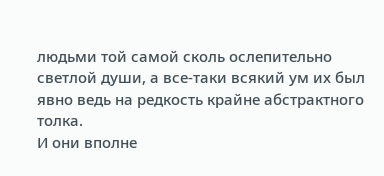людьми той самой сколь ослепительно светлой души, а все-таки всякий ум их был явно ведь на редкость крайне абстрактного толка.
И они вполне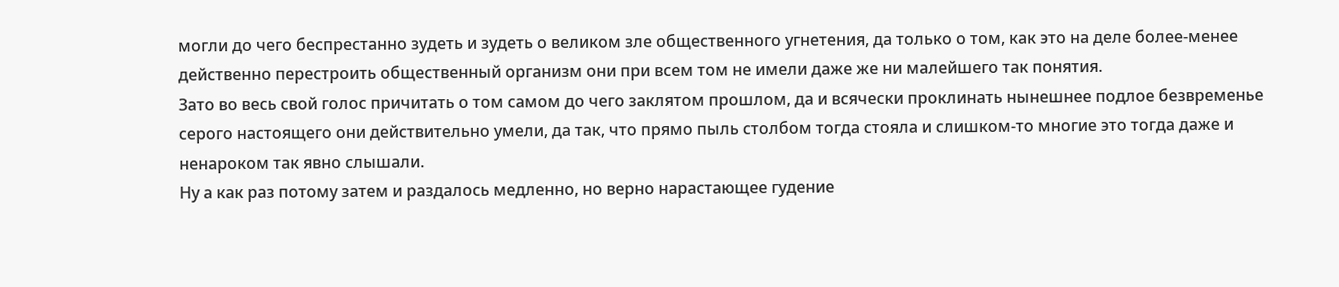могли до чего беспрестанно зудеть и зудеть о великом зле общественного угнетения, да только о том, как это на деле более-менее действенно перестроить общественный организм они при всем том не имели даже же ни малейшего так понятия.
Зато во весь свой голос причитать о том самом до чего заклятом прошлом, да и всячески проклинать нынешнее подлое безвременье серого настоящего они действительно умели, да так, что прямо пыль столбом тогда стояла и слишком-то многие это тогда даже и ненароком так явно слышали.
Ну а как раз потому затем и раздалось медленно, но верно нарастающее гудение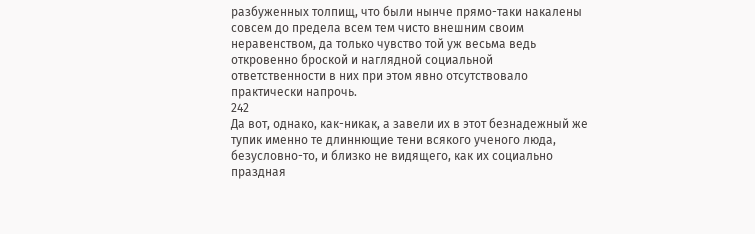разбуженных толпищ, что были нынче прямо-таки накалены совсем до предела всем тем чисто внешним своим неравенством, да только чувство той уж весьма ведь откровенно броской и наглядной социальной ответственности в них при этом явно отсутствовало практически напрочь.
242
Да вот, однако, как-никак, а завели их в этот безнадежный же тупик именно те длиннющие тени всякого ученого люда, безусловно-то, и близко не видящего, как их социально праздная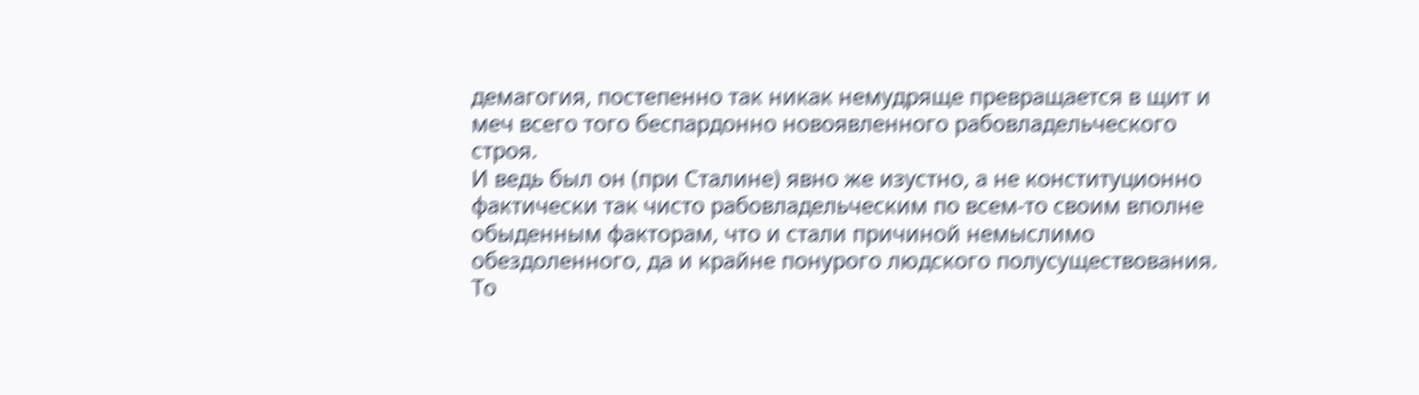демагогия, постепенно так никак немудряще превращается в щит и меч всего того беспардонно новоявленного рабовладельческого строя.
И ведь был он (при Сталине) явно же изустно, а не конституционно фактически так чисто рабовладельческим по всем-то своим вполне обыденным факторам, что и стали причиной немыслимо обездоленного, да и крайне понурого людского полусуществования.
То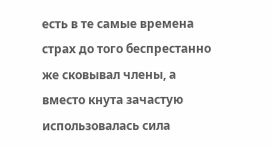есть в те самые времена страх до того беспрестанно же сковывал члены, а вместо кнута зачастую использовалась сила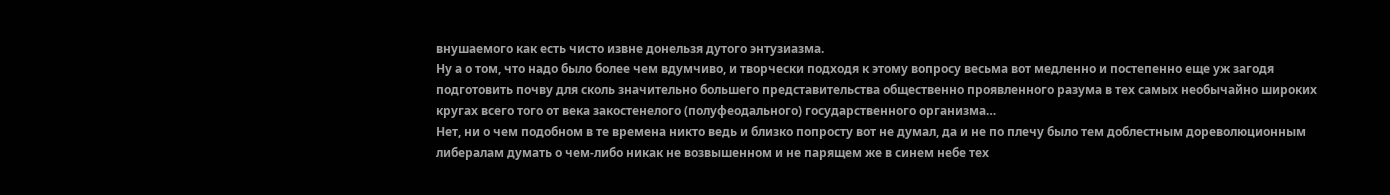внушаемого как есть чисто извне донельзя дутого энтузиазма.
Ну а о том, что надо было более чем вдумчиво, и творчески подходя к этому вопросу весьма вот медленно и постепенно еще уж загодя подготовить почву для сколь значительно большего представительства общественно проявленного разума в тех самых необычайно широких кругах всего того от века закостенелого (полуфеодального) государственного организма…
Нет, ни о чем подобном в те времена никто ведь и близко попросту вот не думал, да и не по плечу было тем доблестным дореволюционным либералам думать о чем-либо никак не возвышенном и не парящем же в синем небе тех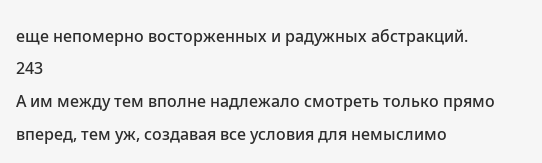еще непомерно восторженных и радужных абстракций.
243
А им между тем вполне надлежало смотреть только прямо вперед, тем уж, создавая все условия для немыслимо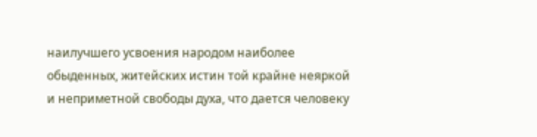наилучшего усвоения народом наиболее обыденных, житейских истин той крайне неяркой и неприметной свободы духа, что дается человеку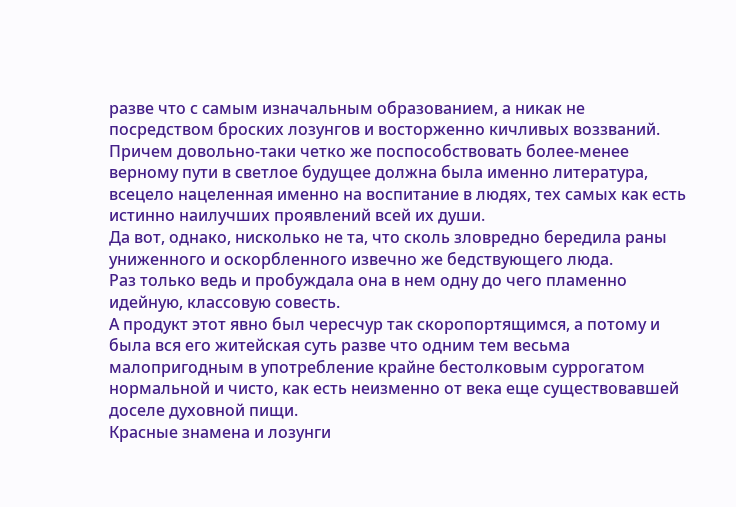разве что с самым изначальным образованием, а никак не посредством броских лозунгов и восторженно кичливых воззваний.
Причем довольно-таки четко же поспособствовать более-менее верному пути в светлое будущее должна была именно литература, всецело нацеленная именно на воспитание в людях, тех самых как есть истинно наилучших проявлений всей их души.
Да вот, однако, нисколько не та, что сколь зловредно бередила раны униженного и оскорбленного извечно же бедствующего люда.
Раз только ведь и пробуждала она в нем одну до чего пламенно идейную, классовую совесть.
А продукт этот явно был чересчур так скоропортящимся, а потому и была вся его житейская суть разве что одним тем весьма малопригодным в употребление крайне бестолковым суррогатом нормальной и чисто, как есть неизменно от века еще существовавшей доселе духовной пищи.
Красные знамена и лозунги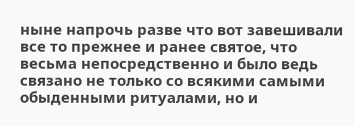ныне напрочь разве что вот завешивали все то прежнее и ранее святое, что весьма непосредственно и было ведь связано не только со всякими самыми обыденными ритуалами, но и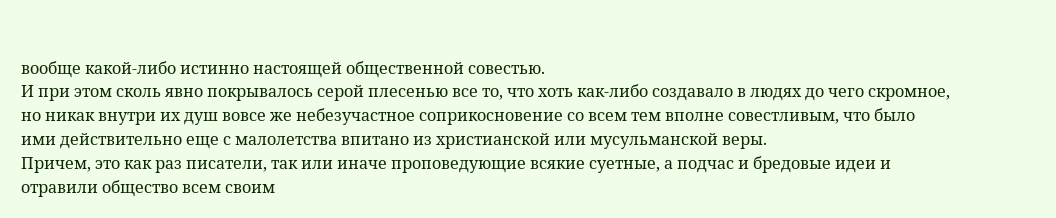вообще какой-либо истинно настоящей общественной совестью.
И при этом сколь явно покрывалось серой плесенью все то, что хоть как-либо создавало в людях до чего скромное, но никак внутри их душ вовсе же небезучастное соприкосновение со всем тем вполне совестливым, что было ими действительно еще с малолетства впитано из христианской или мусульманской веры.
Причем, это как раз писатели, так или иначе проповедующие всякие суетные, а подчас и бредовые идеи и отравили общество всем своим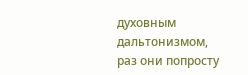духовным дальтонизмом, раз они попросту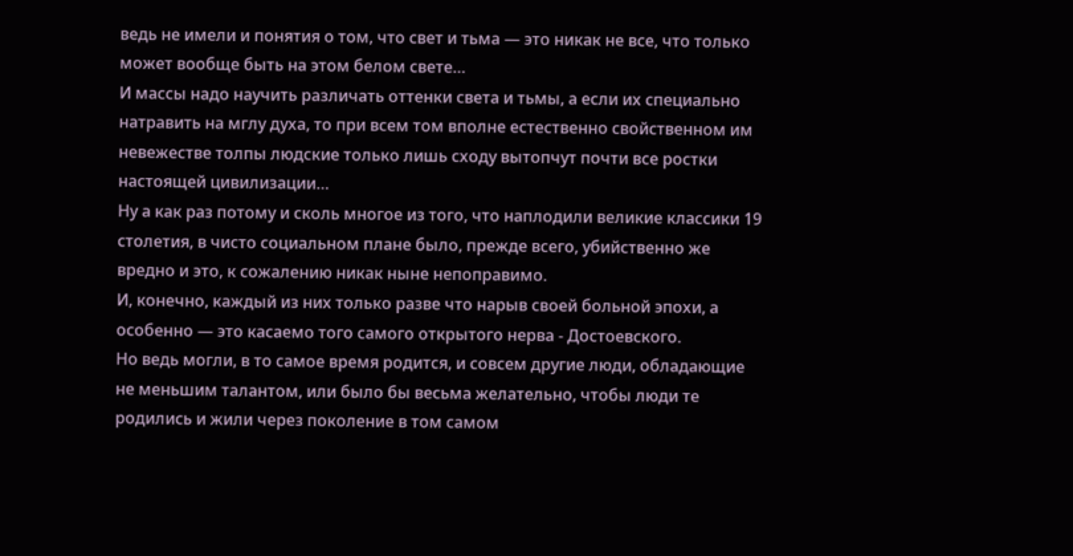ведь не имели и понятия о том, что свет и тьма — это никак не все, что только может вообще быть на этом белом свете…
И массы надо научить различать оттенки света и тьмы, а если их специально натравить на мглу духа, то при всем том вполне естественно свойственном им невежестве толпы людские только лишь сходу вытопчут почти все ростки настоящей цивилизации…
Ну а как раз потому и сколь многое из того, что наплодили великие классики 19 столетия, в чисто социальном плане было, прежде всего, убийственно же вредно и это, к сожалению никак ныне непоправимо.
И, конечно, каждый из них только разве что нарыв своей больной эпохи, а особенно — это касаемо того самого открытого нерва - Достоевского.
Но ведь могли, в то самое время родится, и совсем другие люди, обладающие не меньшим талантом, или было бы весьма желательно, чтобы люди те родились и жили через поколение в том самом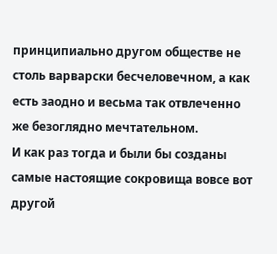принципиально другом обществе не столь варварски бесчеловечном, а как есть заодно и весьма так отвлеченно же безоглядно мечтательном.
И как раз тогда и были бы созданы самые настоящие сокровища вовсе вот другой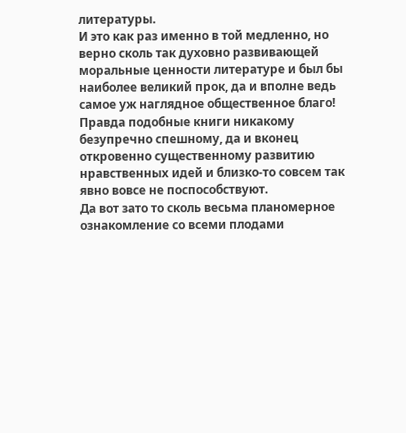литературы.
И это как раз именно в той медленно, но верно сколь так духовно развивающей моральные ценности литературе и был бы наиболее великий прок, да и вполне ведь самое уж наглядное общественное благо!
Правда подобные книги никакому безупречно спешному, да и вконец откровенно существенному развитию нравственных идей и близко-то совсем так явно вовсе не поспособствуют.
Да вот зато то сколь весьма планомерное ознакомление со всеми плодами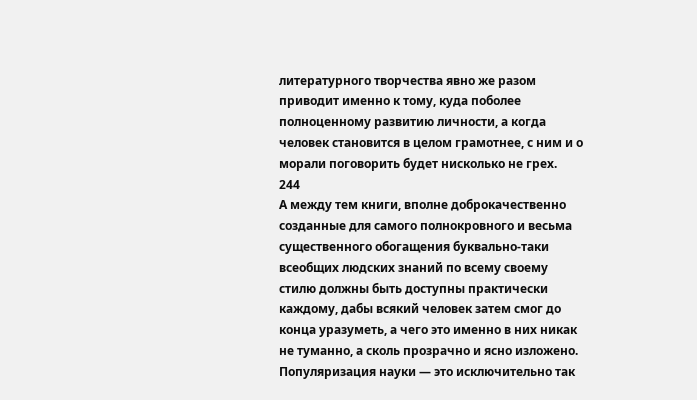литературного творчества явно же разом приводит именно к тому, куда поболее полноценному развитию личности, а когда человек становится в целом грамотнее, с ним и о морали поговорить будет нисколько не грех.
244
А между тем книги, вполне доброкачественно созданные для самого полнокровного и весьма существенного обогащения буквально-таки всеобщих людских знаний по всему своему стилю должны быть доступны практически каждому, дабы всякий человек затем смог до конца уразуметь, а чего это именно в них никак не туманно, а сколь прозрачно и ясно изложено.
Популяризация науки — это исключительно так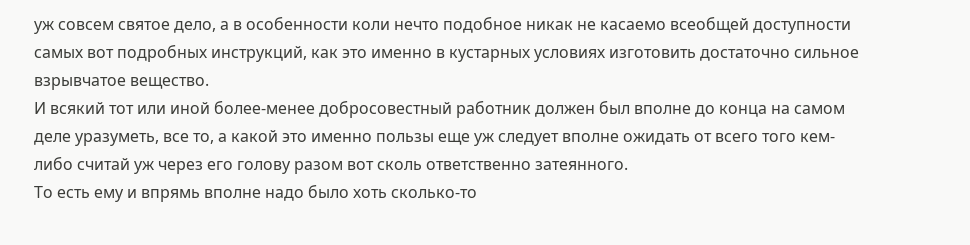уж совсем святое дело, а в особенности коли нечто подобное никак не касаемо всеобщей доступности самых вот подробных инструкций, как это именно в кустарных условиях изготовить достаточно сильное взрывчатое вещество.
И всякий тот или иной более-менее добросовестный работник должен был вполне до конца на самом деле уразуметь, все то, а какой это именно пользы еще уж следует вполне ожидать от всего того кем-либо считай уж через его голову разом вот сколь ответственно затеянного.
То есть ему и впрямь вполне надо было хоть сколько-то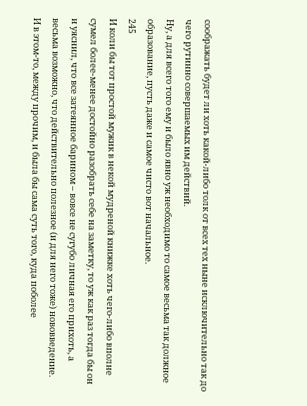соображать будет ли хоть какой-либо толк от всех тех ныне исключительно так до чего рутинно совершаемых им действий.
Ну, а для всего того ему и было явно уж необходимо то самое весьма так должное образование, пусть даже и самое чисто вот начальное.
245
И коли бы тот простой мужик в некой мудреной книжке хоть чего-либо вполне сумел более-менее достойно разобрать себе на заметку, то уж как раз тогда бы он и уяснил, что все затеянное барином – вовсе не сугубо личная его прихоть, а весьма возможно, что действительно полезное (и для него тоже) нововведение.
И в этом-то, между прочим, и была бы сама суть того, куда поболее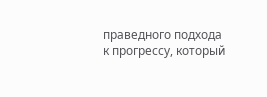праведного подхода к прогрессу, который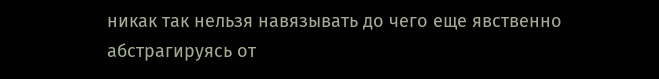никак так нельзя навязывать до чего еще явственно абстрагируясь от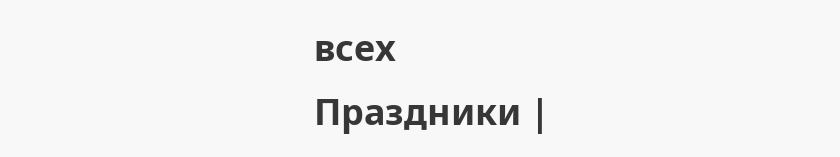всех
Праздники |